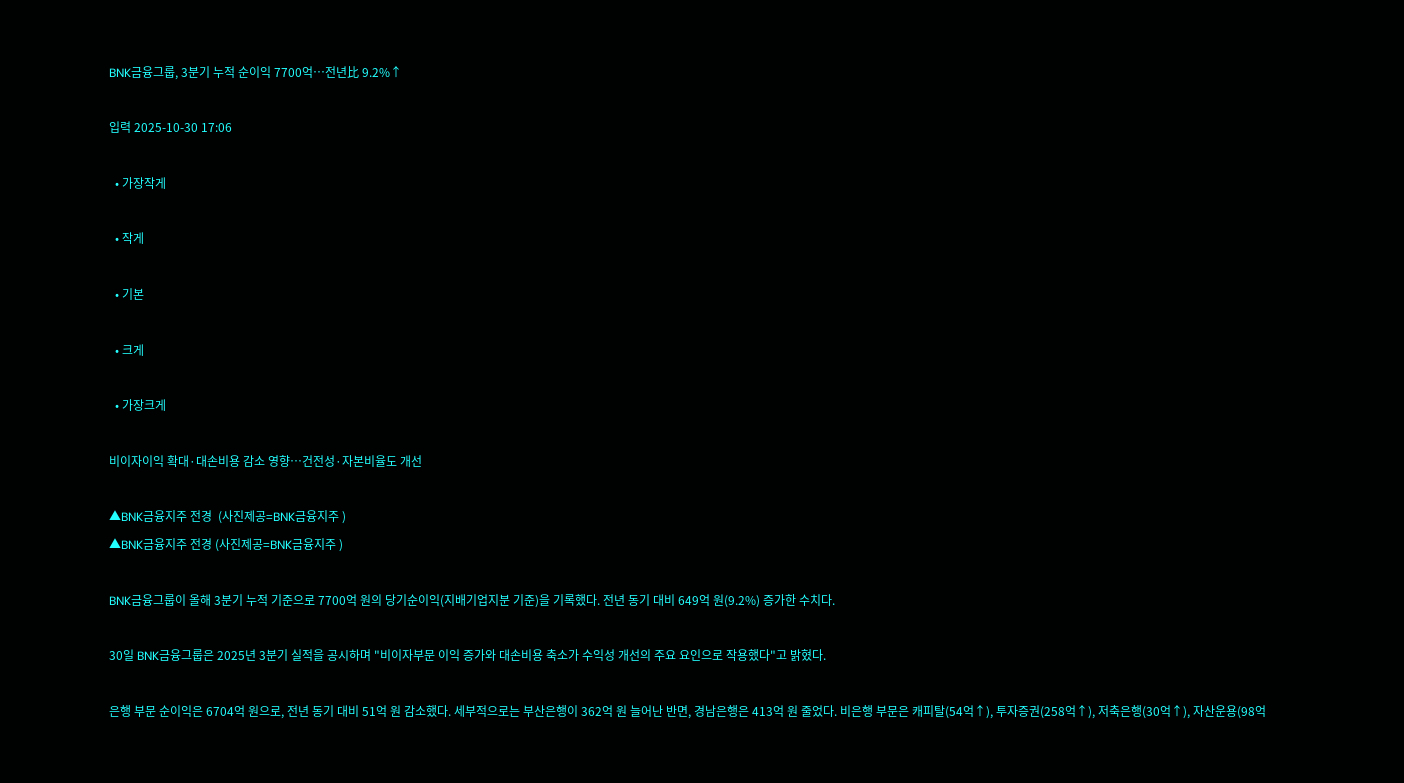BNK금융그룹, 3분기 누적 순이익 7700억…전년比 9.2%↑

입력 2025-10-30 17:06

  • 가장작게

  • 작게

  • 기본

  • 크게

  • 가장크게

비이자이익 확대·대손비용 감소 영향…건전성·자본비율도 개선

▲BNK금융지주 전경  (사진제공=BNK금융지주 )
▲BNK금융지주 전경 (사진제공=BNK금융지주 )

BNK금융그룹이 올해 3분기 누적 기준으로 7700억 원의 당기순이익(지배기업지분 기준)을 기록했다. 전년 동기 대비 649억 원(9.2%) 증가한 수치다.

30일 BNK금융그룹은 2025년 3분기 실적을 공시하며 "비이자부문 이익 증가와 대손비용 축소가 수익성 개선의 주요 요인으로 작용했다"고 밝혔다.

은행 부문 순이익은 6704억 원으로, 전년 동기 대비 51억 원 감소했다. 세부적으로는 부산은행이 362억 원 늘어난 반면, 경남은행은 413억 원 줄었다. 비은행 부문은 캐피탈(54억↑), 투자증권(258억↑), 저축은행(30억↑), 자산운용(98억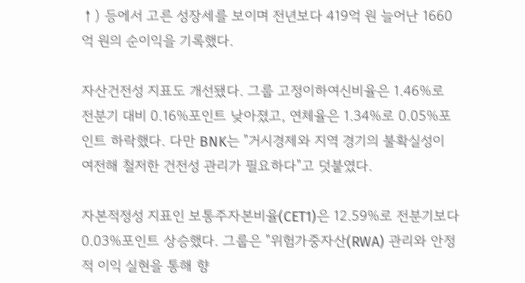↑) 등에서 고른 성장세를 보이며 전년보다 419억 원 늘어난 1660억 원의 순이익을 기록했다.

자산건전성 지표도 개선됐다. 그룹 고정이하여신비율은 1.46%로 전분기 대비 0.16%포인트 낮아졌고, 연체율은 1.34%로 0.05%포인트 하락했다. 다만 BNK는 "거시경제와 지역 경기의 불확실성이 여전해 철저한 건전성 관리가 필요하다"고 덧붙였다.

자본적정성 지표인 보통주자본비율(CET1)은 12.59%로 전분기보다 0.03%포인트 상승했다. 그룹은 "위험가중자산(RWA) 관리와 안정적 이익 실현을 통해 향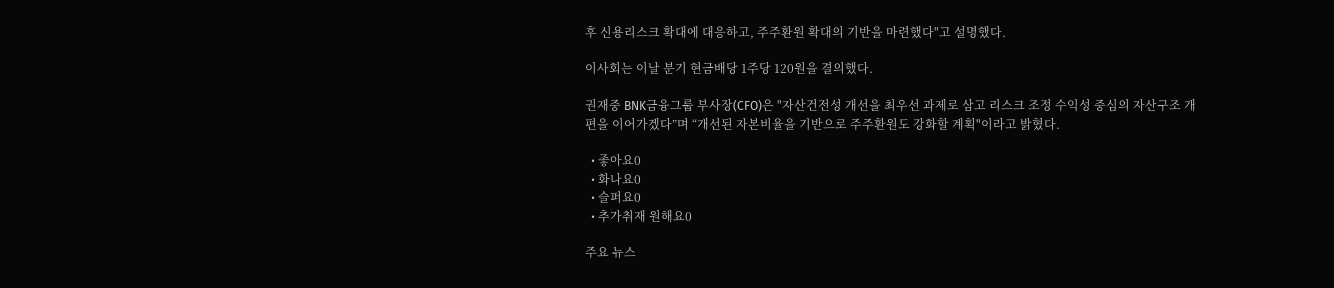후 신용리스크 확대에 대응하고, 주주환원 확대의 기반을 마련했다"고 설명했다.

이사회는 이날 분기 현금배당 1주당 120원을 결의했다.

권재중 BNK금융그룹 부사장(CFO)은 "자산건전성 개선을 최우선 과제로 삼고 리스크 조정 수익성 중심의 자산구조 개편을 이어가겠다”며 “개선된 자본비율을 기반으로 주주환원도 강화할 계획"이라고 밝혔다.

  • 좋아요0
  • 화나요0
  • 슬퍼요0
  • 추가취재 원해요0

주요 뉴스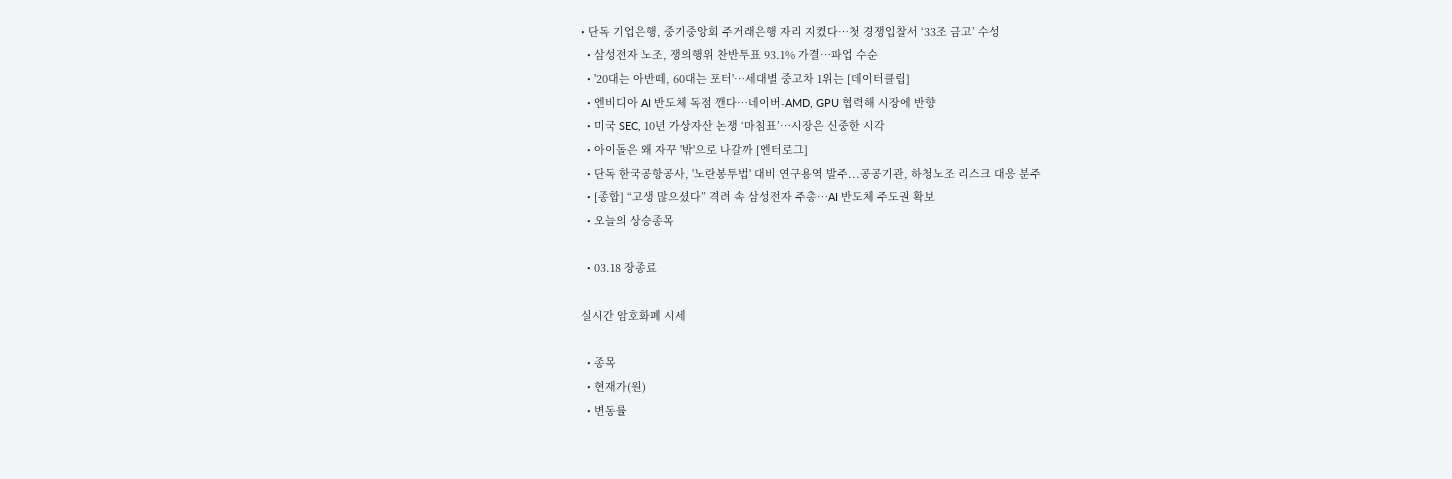• 단독 기업은행, 중기중앙회 주거래은행 자리 지켰다…첫 경쟁입찰서 ‘33조 금고’ 수성
  • 삼성전자 노조, 쟁의행위 찬반투표 93.1% 가결…파업 수순
  • '20대는 아반떼, 60대는 포터'…세대별 중고차 1위는 [데이터클립]
  • 엔비디아 AI 반도체 독점 깬다⋯네이버-AMD, GPU 협력해 시장에 반향
  • 미국 SEC, 10년 가상자산 논쟁 ‘마침표’…시장은 신중한 시각
  • 아이돌은 왜 자꾸 '밖'으로 나갈까 [엔터로그]
  • 단독 한국공항공사, '노란봉투법' 대비 연구용역 발주...공공기관, 하청노조 리스크 대응 분주
  • [종합] “고생 많으셨다” 격려 속 삼성전자 주총⋯AI 반도체 주도권 확보
  • 오늘의 상승종목

  • 03.18 장종료

실시간 암호화폐 시세

  • 종목
  • 현재가(원)
  • 변동률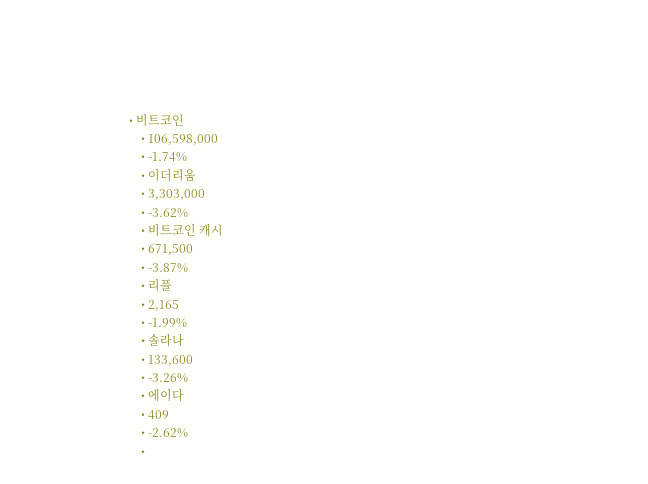• 비트코인
    • 106,598,000
    • -1.74%
    • 이더리움
    • 3,303,000
    • -3.62%
    • 비트코인 캐시
    • 671,500
    • -3.87%
    • 리플
    • 2,165
    • -1.99%
    • 솔라나
    • 133,600
    • -3.26%
    • 에이다
    • 409
    • -2.62%
    •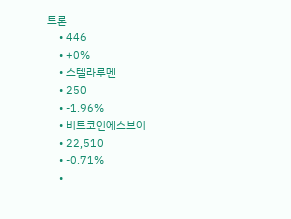트론
    • 446
    • +0%
    • 스텔라루멘
    • 250
    • -1.96%
    • 비트코인에스브이
    • 22,510
    • -0.71%
    •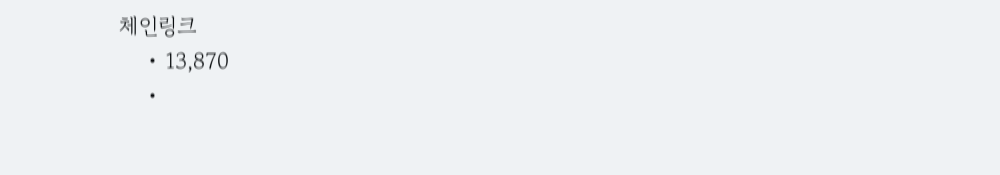체인링크
    • 13,870
    •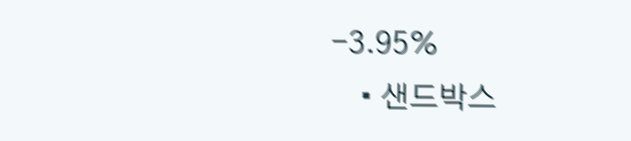-3.95%
    • 샌드박스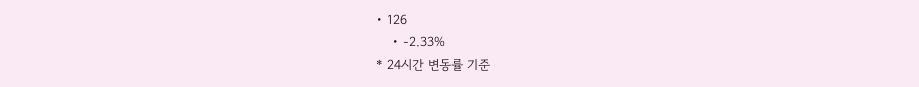• 126
    • -2.33%
* 24시간 변동률 기준